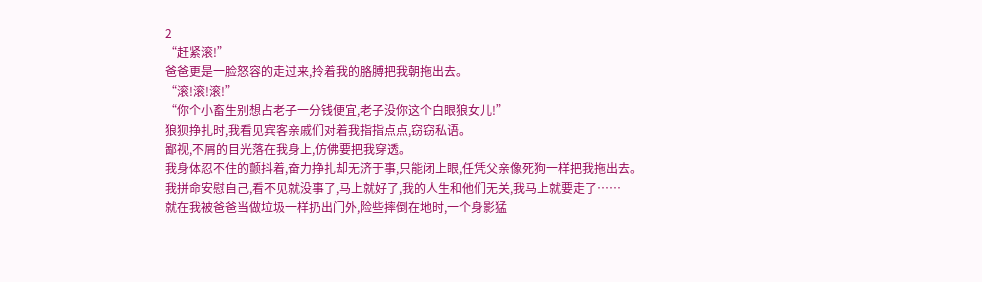2
“赶紧滚!”
爸爸更是一脸怒容的走过来,拎着我的胳膊把我朝拖出去。
“滚!滚!滚!”
“你个小畜生别想占老子一分钱便宜,老子没你这个白眼狼女儿!”
狼狈挣扎时,我看见宾客亲戚们对着我指指点点,窃窃私语。
鄙视,不屑的目光落在我身上,仿佛要把我穿透。
我身体忍不住的颤抖着,奋力挣扎却无济于事,只能闭上眼,任凭父亲像死狗一样把我拖出去。
我拼命安慰自己,看不见就没事了,马上就好了,我的人生和他们无关,我马上就要走了……
就在我被爸爸当做垃圾一样扔出门外,险些摔倒在地时,一个身影猛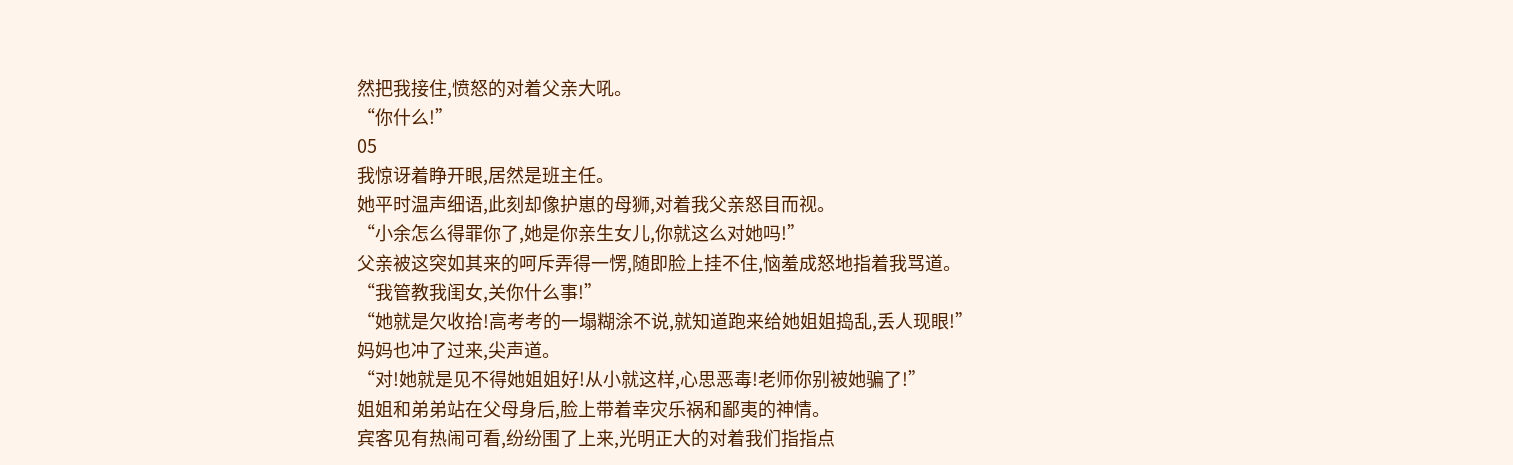然把我接住,愤怒的对着父亲大吼。
“你什么!”
05
我惊讶着睁开眼,居然是班主任。
她平时温声细语,此刻却像护崽的母狮,对着我父亲怒目而视。
“小余怎么得罪你了,她是你亲生女儿,你就这么对她吗!”
父亲被这突如其来的呵斥弄得一愣,随即脸上挂不住,恼羞成怒地指着我骂道。
“我管教我闺女,关你什么事!”
“她就是欠收拾!高考考的一塌糊涂不说,就知道跑来给她姐姐捣乱,丢人现眼!”
妈妈也冲了过来,尖声道。
“对!她就是见不得她姐姐好!从小就这样,心思恶毒!老师你别被她骗了!”
姐姐和弟弟站在父母身后,脸上带着幸灾乐祸和鄙夷的神情。
宾客见有热闹可看,纷纷围了上来,光明正大的对着我们指指点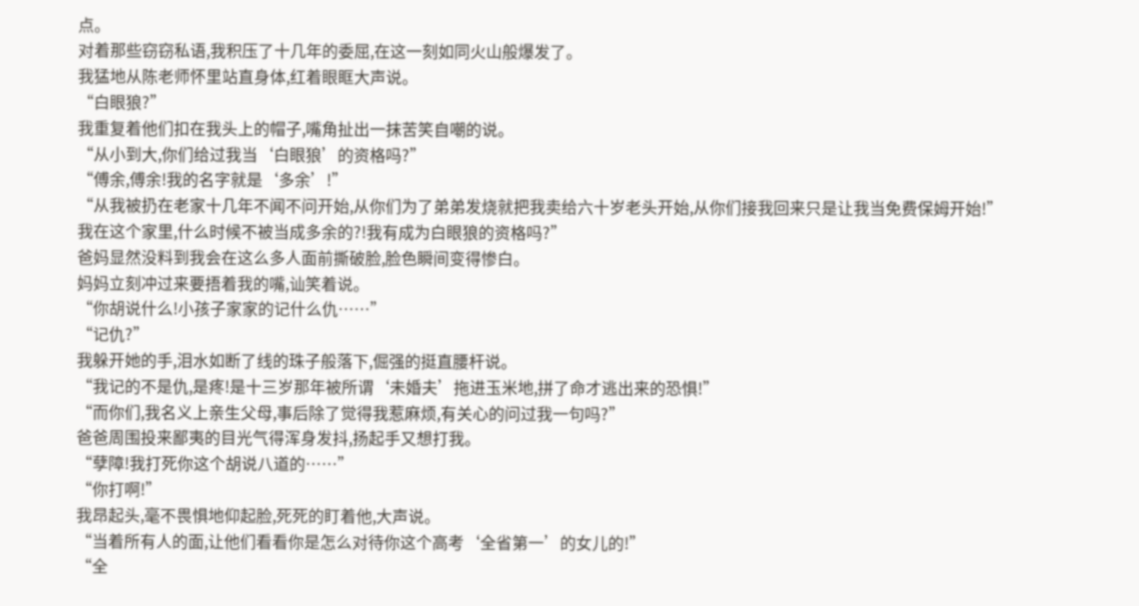点。
对着那些窃窃私语,我积压了十几年的委屈,在这一刻如同火山般爆发了。
我猛地从陈老师怀里站直身体,红着眼眶大声说。
“白眼狼?”
我重复着他们扣在我头上的帽子,嘴角扯出一抹苦笑自嘲的说。
“从小到大,你们给过我当‘白眼狼’的资格吗?”
“傅余,傅余!我的名字就是‘多余’!”
“从我被扔在老家十几年不闻不问开始,从你们为了弟弟发烧就把我卖给六十岁老头开始,从你们接我回来只是让我当免费保姆开始!”
我在这个家里,什么时候不被当成多余的?!我有成为白眼狼的资格吗?”
爸妈显然没料到我会在这么多人面前撕破脸,脸色瞬间变得惨白。
妈妈立刻冲过来要捂着我的嘴,讪笑着说。
“你胡说什么!小孩子家家的记什么仇……”
“记仇?”
我躲开她的手,泪水如断了线的珠子般落下,倔强的挺直腰杆说。
“我记的不是仇,是疼!是十三岁那年被所谓‘未婚夫’拖进玉米地,拼了命才逃出来的恐惧!”
“而你们,我名义上亲生父母,事后除了觉得我惹麻烦,有关心的问过我一句吗?”
爸爸周围投来鄙夷的目光气得浑身发抖,扬起手又想打我。
“孽障!我打死你这个胡说八道的……”
“你打啊!”
我昂起头,毫不畏惧地仰起脸,死死的盯着他,大声说。
“当着所有人的面,让他们看看你是怎么对待你这个高考‘全省第一’的女儿的!”
“全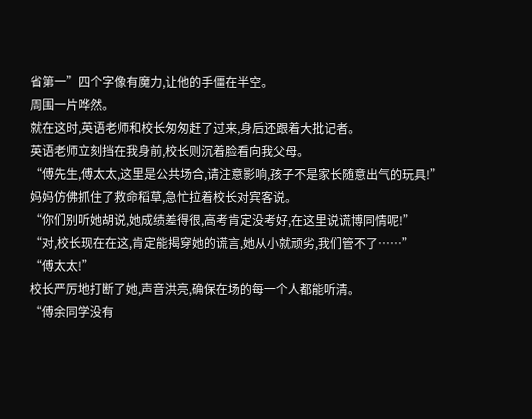省第一”四个字像有魔力,让他的手僵在半空。
周围一片哗然。
就在这时,英语老师和校长匆匆赶了过来,身后还跟着大批记者。
英语老师立刻挡在我身前,校长则沉着脸看向我父母。
“傅先生,傅太太,这里是公共场合,请注意影响,孩子不是家长随意出气的玩具!”
妈妈仿佛抓住了救命稻草,急忙拉着校长对宾客说。
“你们别听她胡说,她成绩差得很,高考肯定没考好,在这里说谎博同情呢!”
“对,校长现在在这,肯定能揭穿她的谎言,她从小就顽劣,我们管不了……”
“傅太太!”
校长严厉地打断了她,声音洪亮,确保在场的每一个人都能听清。
“傅余同学没有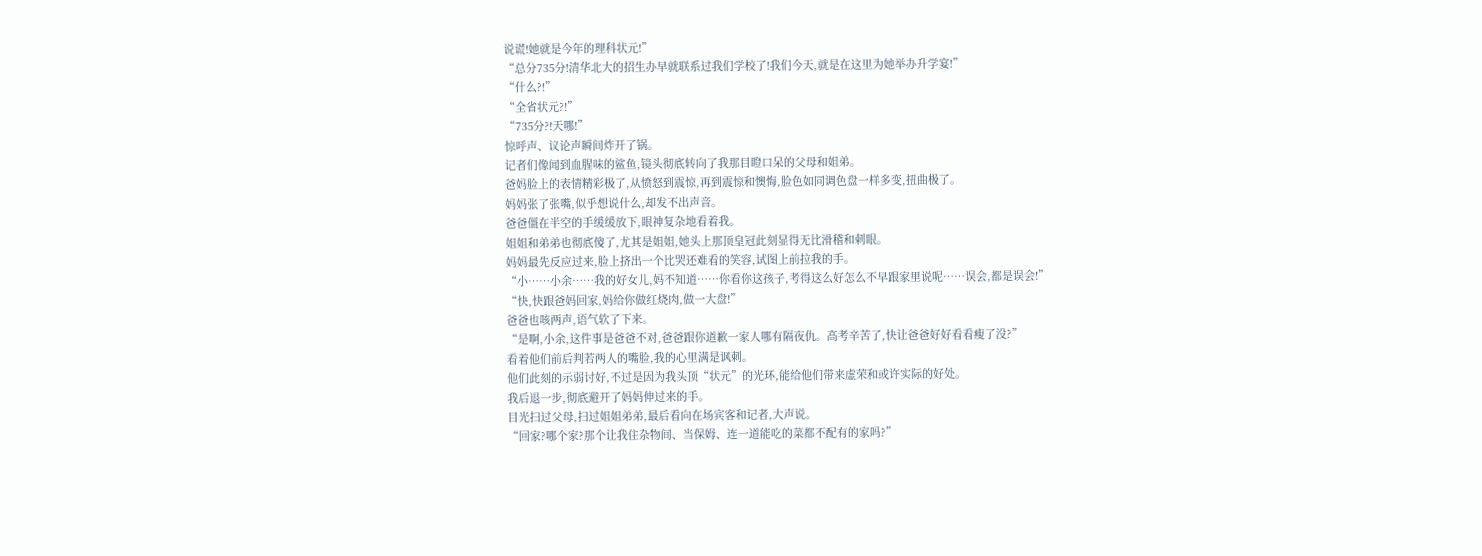说谎!她就是今年的理科状元!”
“总分735分!清华北大的招生办早就联系过我们学校了!我们今天,就是在这里为她举办升学宴!”
“什么?!”
“全省状元?!”
“735分?!天哪!”
惊呼声、议论声瞬间炸开了锅。
记者们像闻到血腥味的鲨鱼,镜头彻底转向了我那目瞪口呆的父母和姐弟。
爸妈脸上的表情精彩极了,从愤怒到震惊,再到震惊和懊悔,脸色如同调色盘一样多变,扭曲极了。
妈妈张了张嘴,似乎想说什么,却发不出声音。
爸爸僵在半空的手缓缓放下,眼神复杂地看着我。
姐姐和弟弟也彻底傻了,尤其是姐姐,她头上那顶皇冠此刻显得无比滑稽和刺眼。
妈妈最先反应过来,脸上挤出一个比哭还难看的笑容,试图上前拉我的手。
“小……小余……我的好女儿,妈不知道……你看你这孩子,考得这么好怎么不早跟家里说呢……误会,都是误会!”
“快,快跟爸妈回家,妈给你做红烧肉,做一大盘!”
爸爸也咳两声,语气软了下来。
“是啊,小余,这件事是爸爸不对,爸爸跟你道歉一家人哪有隔夜仇。高考辛苦了,快让爸爸好好看看瘦了没?”
看着他们前后判若两人的嘴脸,我的心里满是讽刺。
他们此刻的示弱讨好,不过是因为我头顶“状元”的光环,能给他们带来虚荣和或许实际的好处。
我后退一步,彻底避开了妈妈伸过来的手。
目光扫过父母,扫过姐姐弟弟,最后看向在场宾客和记者,大声说。
“回家?哪个家?那个让我住杂物间、当保姆、连一道能吃的菜都不配有的家吗?”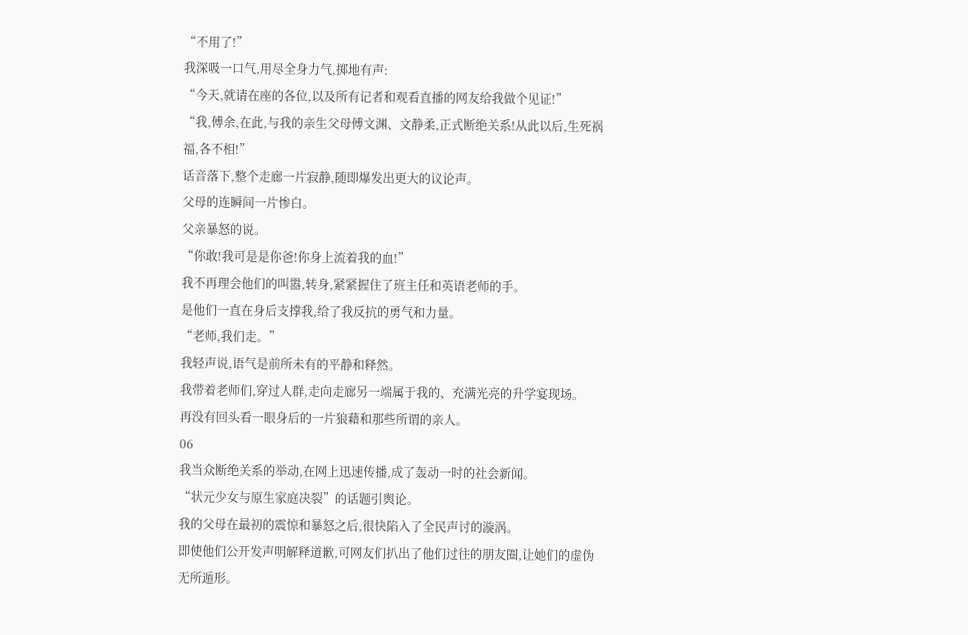“不用了!”
我深吸一口气,用尽全身力气,掷地有声:
“今天,就请在座的各位,以及所有记者和观看直播的网友给我做个见证!”
“我,傅余,在此,与我的亲生父母傅文渊、文静柔,正式断绝关系!从此以后,生死祸福,各不相!”
话音落下,整个走廊一片寂静,随即爆发出更大的议论声。
父母的连瞬间一片惨白。
父亲暴怒的说。
“你敢!我可是是你爸!你身上流着我的血!”
我不再理会他们的叫嚣,转身,紧紧握住了班主任和英语老师的手。
是他们一直在身后支撑我,给了我反抗的勇气和力量。
“老师,我们走。”
我轻声说,语气是前所未有的平静和释然。
我带着老师们,穿过人群,走向走廊另一端属于我的、充满光亮的升学宴现场。
再没有回头看一眼身后的一片狼藉和那些所谓的亲人。
06
我当众断绝关系的举动,在网上迅速传播,成了轰动一时的社会新闻。
“状元少女与原生家庭决裂”的话题引舆论。
我的父母在最初的震惊和暴怒之后,很快陷入了全民声讨的漩涡。
即使他们公开发声明解释道歉,可网友们扒出了他们过往的朋友圈,让她们的虚伪无所遁形。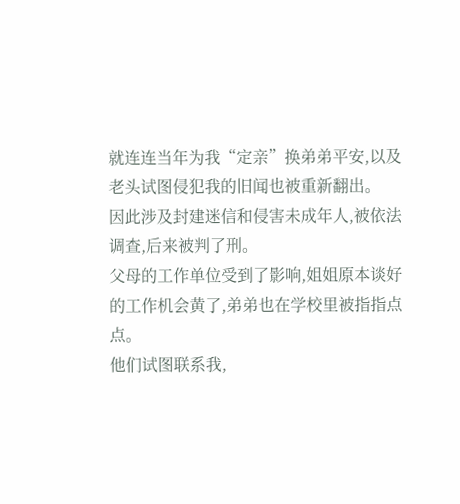就连连当年为我“定亲”换弟弟平安,以及老头试图侵犯我的旧闻也被重新翻出。
因此涉及封建迷信和侵害未成年人,被依法调查,后来被判了刑。
父母的工作单位受到了影响,姐姐原本谈好的工作机会黄了,弟弟也在学校里被指指点点。
他们试图联系我,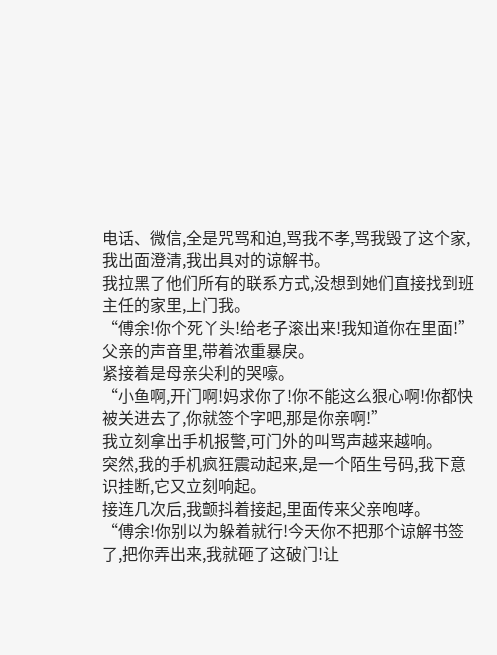电话、微信,全是咒骂和迫,骂我不孝,骂我毁了这个家,我出面澄清,我出具对的谅解书。
我拉黑了他们所有的联系方式,没想到她们直接找到班主任的家里,上门我。
“傅余!你个死丫头!给老子滚出来!我知道你在里面!”
父亲的声音里,带着浓重暴戾。
紧接着是母亲尖利的哭嚎。
“小鱼啊,开门啊!妈求你了!你不能这么狠心啊!你都快被关进去了,你就签个字吧,那是你亲啊!”
我立刻拿出手机报警,可门外的叫骂声越来越响。
突然,我的手机疯狂震动起来,是一个陌生号码,我下意识挂断,它又立刻响起。
接连几次后,我颤抖着接起,里面传来父亲咆哮。
“傅余!你别以为躲着就行!今天你不把那个谅解书签了,把你弄出来,我就砸了这破门!让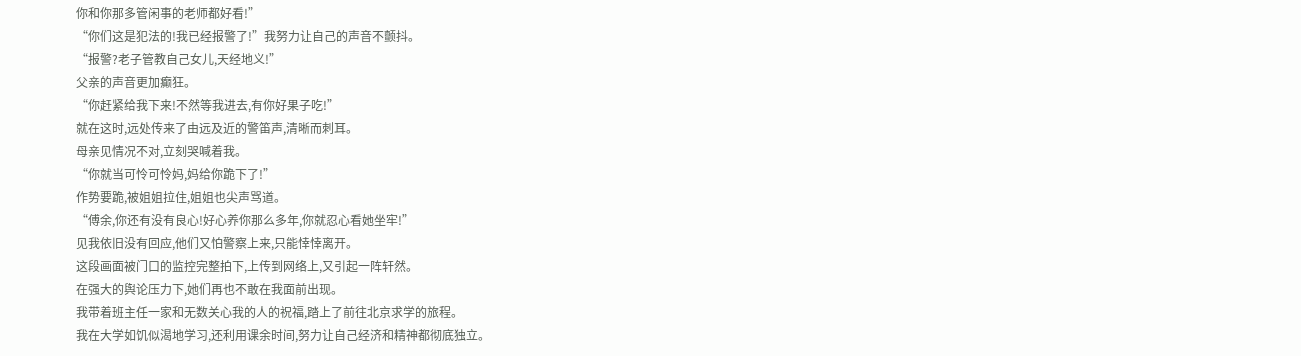你和你那多管闲事的老师都好看!”
“你们这是犯法的!我已经报警了!”我努力让自己的声音不颤抖。
“报警?老子管教自己女儿,天经地义!”
父亲的声音更加癫狂。
“你赶紧给我下来!不然等我进去,有你好果子吃!”
就在这时,远处传来了由远及近的警笛声,清晰而刺耳。
母亲见情况不对,立刻哭喊着我。
“你就当可怜可怜妈,妈给你跪下了!”
作势要跪,被姐姐拉住,姐姐也尖声骂道。
“傅余,你还有没有良心!好心养你那么多年,你就忍心看她坐牢!”
见我依旧没有回应,他们又怕警察上来,只能悻悻离开。
这段画面被门口的监控完整拍下,上传到网络上,又引起一阵轩然。
在强大的舆论压力下,她们再也不敢在我面前出现。
我带着班主任一家和无数关心我的人的祝福,踏上了前往北京求学的旅程。
我在大学如饥似渴地学习,还利用课余时间,努力让自己经济和精神都彻底独立。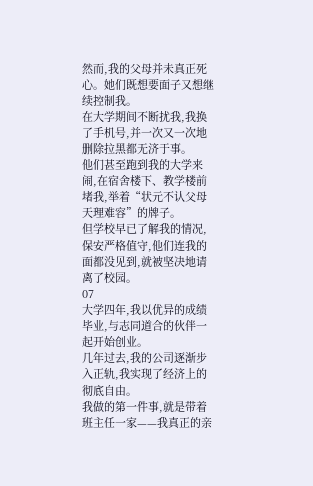然而,我的父母并未真正死心。她们既想要面子又想继续控制我。
在大学期间不断扰我,我换了手机号,并一次又一次地删除拉黑都无济于事。
他们甚至跑到我的大学来闹,在宿舍楼下、教学楼前堵我,举着“状元不认父母天理难容”的牌子。
但学校早已了解我的情况,保安严格值守,他们连我的面都没见到,就被坚决地请离了校园。
07
大学四年,我以优异的成绩毕业,与志同道合的伙伴一起开始创业。
几年过去,我的公司逐渐步入正轨,我实现了经济上的彻底自由。
我做的第一件事,就是带着班主任一家——我真正的亲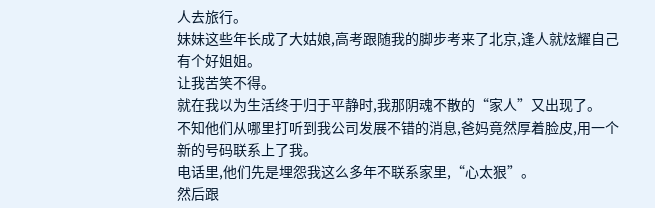人去旅行。
妹妹这些年长成了大姑娘,高考跟随我的脚步考来了北京,逢人就炫耀自己有个好姐姐。
让我苦笑不得。
就在我以为生活终于归于平静时,我那阴魂不散的“家人”又出现了。
不知他们从哪里打听到我公司发展不错的消息,爸妈竟然厚着脸皮,用一个新的号码联系上了我。
电话里,他们先是埋怨我这么多年不联系家里,“心太狠”。
然后跟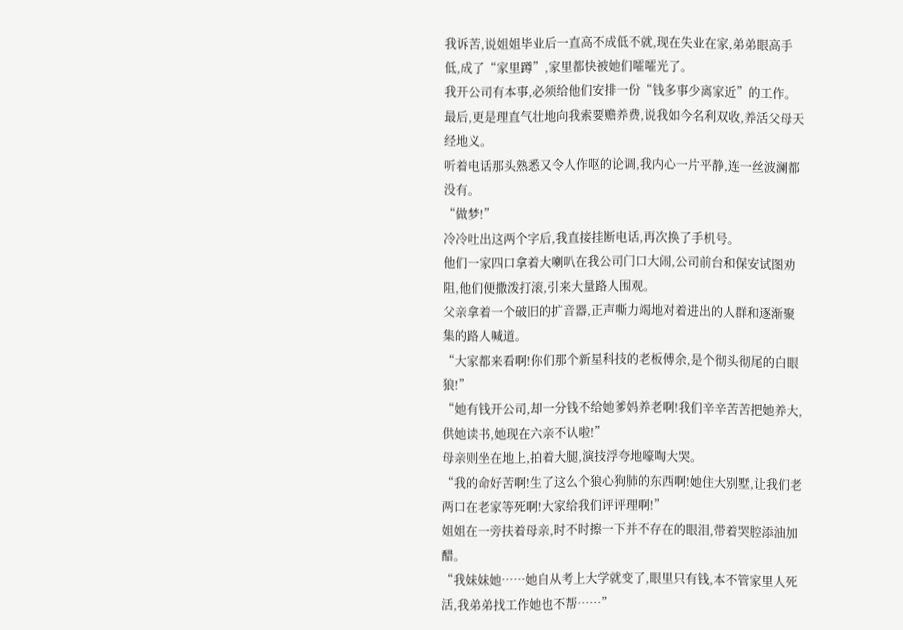我诉苦,说姐姐毕业后一直高不成低不就,现在失业在家,弟弟眼高手低,成了“家里蹲”,家里都快被她们嚯嚯光了。
我开公司有本事,必须给他们安排一份“钱多事少离家近”的工作。
最后,更是理直气壮地向我索要赡养费,说我如今名利双收,养活父母天经地义。
听着电话那头熟悉又令人作呕的论调,我内心一片平静,连一丝波澜都没有。
“做梦!”
冷冷吐出这两个字后,我直接挂断电话,再次换了手机号。
他们一家四口拿着大喇叭在我公司门口大闹,公司前台和保安试图劝阻,他们便撒泼打滚,引来大量路人围观。
父亲拿着一个破旧的扩音器,正声嘶力竭地对着进出的人群和逐渐聚集的路人喊道。
“大家都来看啊!你们那个新星科技的老板傅余,是个彻头彻尾的白眼狼!”
“她有钱开公司,却一分钱不给她爹妈养老啊!我们辛辛苦苦把她养大,供她读书,她现在六亲不认啦!”
母亲则坐在地上,拍着大腿,演技浮夸地嚎啕大哭。
“我的命好苦啊!生了这么个狼心狗肺的东西啊!她住大别墅,让我们老两口在老家等死啊!大家给我们评评理啊!”
姐姐在一旁扶着母亲,时不时擦一下并不存在的眼泪,带着哭腔添油加醋。
“我妹妹她……她自从考上大学就变了,眼里只有钱,本不管家里人死活,我弟弟找工作她也不帮……”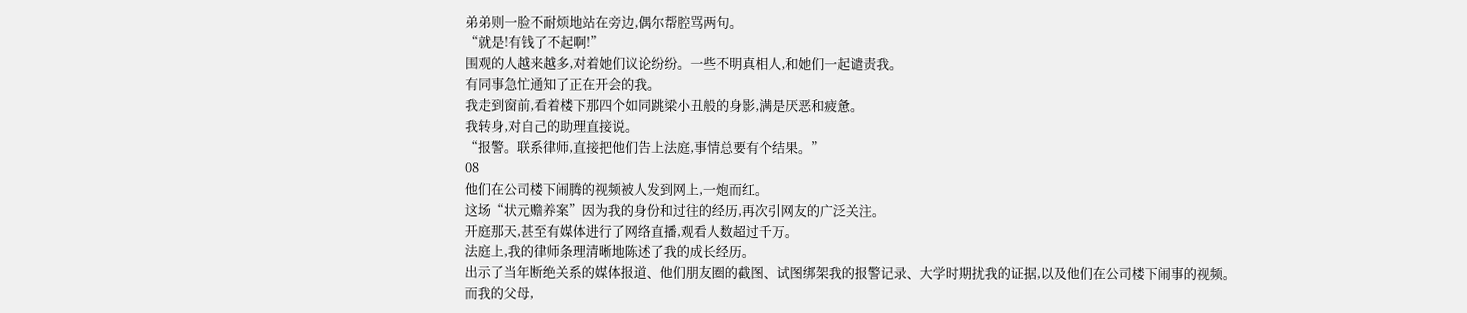弟弟则一脸不耐烦地站在旁边,偶尔帮腔骂两句。
“就是!有钱了不起啊!”
围观的人越来越多,对着她们议论纷纷。一些不明真相人,和她们一起谴责我。
有同事急忙通知了正在开会的我。
我走到窗前,看着楼下那四个如同跳梁小丑般的身影,满是厌恶和疲惫。
我转身,对自己的助理直接说。
“报警。联系律师,直接把他们告上法庭,事情总要有个结果。”
08
他们在公司楼下闹腾的视频被人发到网上,一炮而红。
这场“状元赡养案”因为我的身份和过往的经历,再次引网友的广泛关注。
开庭那天,甚至有媒体进行了网络直播,观看人数超过千万。
法庭上,我的律师条理清晰地陈述了我的成长经历。
出示了当年断绝关系的媒体报道、他们朋友圈的截图、试图绑架我的报警记录、大学时期扰我的证据,以及他们在公司楼下闹事的视频。
而我的父母,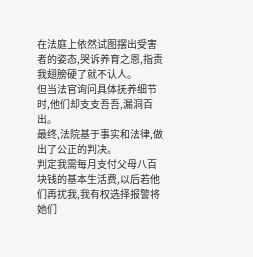在法庭上依然试图摆出受害者的姿态,哭诉养育之恩,指责我翅膀硬了就不认人。
但当法官询问具体抚养细节时,他们却支支吾吾,漏洞百出。
最终,法院基于事实和法律,做出了公正的判决。
判定我需每月支付父母八百块钱的基本生活费,以后若他们再扰我,我有权选择报警将她们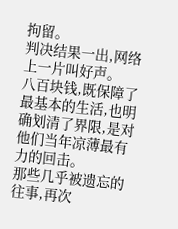拘留。
判决结果一出,网络上一片叫好声。
八百块钱,既保障了最基本的生活,也明确划清了界限,是对他们当年凉薄最有力的回击。
那些几乎被遗忘的往事,再次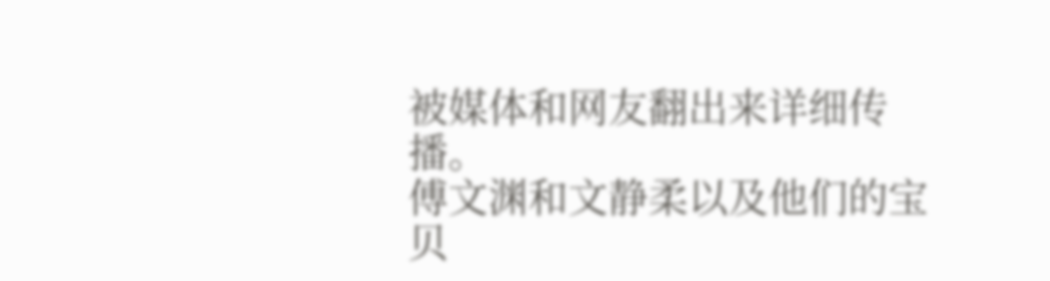被媒体和网友翻出来详细传播。
傅文渊和文静柔以及他们的宝贝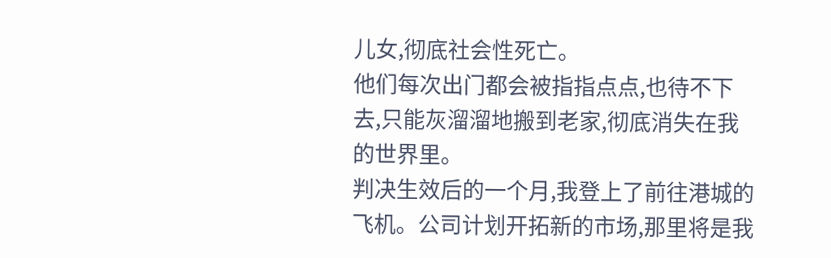儿女,彻底社会性死亡。
他们每次出门都会被指指点点,也待不下去,只能灰溜溜地搬到老家,彻底消失在我的世界里。
判决生效后的一个月,我登上了前往港城的飞机。公司计划开拓新的市场,那里将是我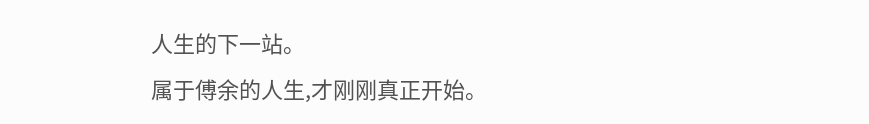人生的下一站。
属于傅余的人生,才刚刚真正开始。